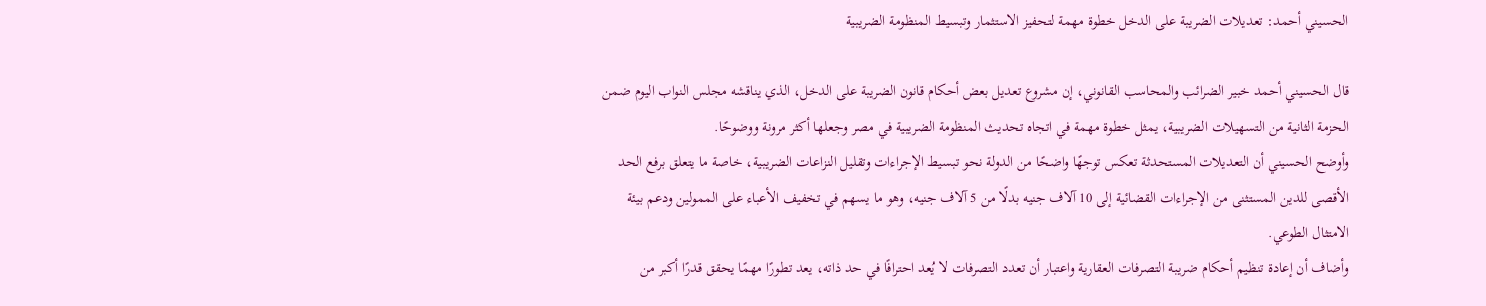الحسيني أحمد: تعديلات الضريبة على الدخل خطوة مهمة لتحفيز الاستثمار وتبسيط المنظومة الضريبية

قال الحسيني أحمد خبير الضرائب والمحاسب القانوني، إن مشروع تعديل بعض أحكام قانون الضريبة على الدخل، الذي يناقشه مجلس النواب اليوم ضمن الحزمة الثانية من التسهيلات الضريبية، يمثل خطوة مهمة في اتجاه تحديث المنظومة الضريبية في مصر وجعلها أكثر مرونة ووضوحًا.
وأوضح الحسيني أن التعديلات المستحدثة تعكس توجهًا واضحًا من الدولة نحو تبسيط الإجراءات وتقليل النزاعات الضريبية، خاصة ما يتعلق برفع الحد الأقصى للدين المستثنى من الإجراءات القضائية إلى 10 آلاف جنيه بدلًا من 5 آلاف جنيه، وهو ما يسهم في تخفيف الأعباء على الممولين ودعم بيئة الامتثال الطوعي.
وأضاف أن إعادة تنظيم أحكام ضريبة التصرفات العقارية واعتبار أن تعدد التصرفات لا يُعد احترافًا في حد ذاته، يعد تطورًا مهمًا يحقق قدرًا أكبر من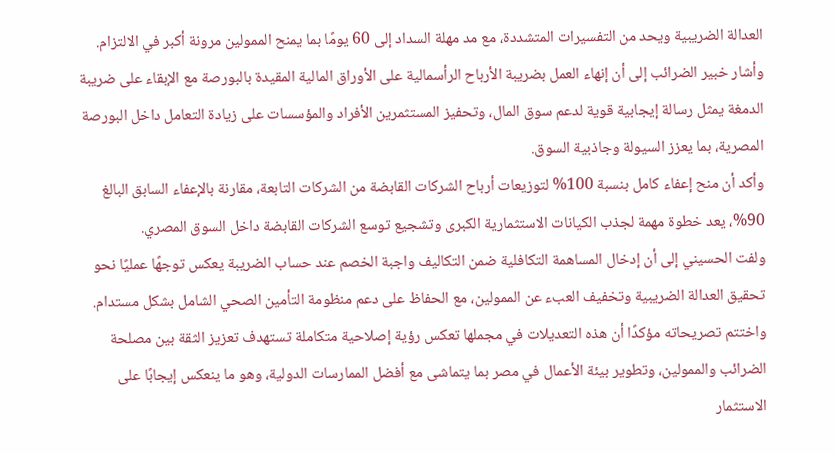العدالة الضريبية ويحد من التفسيرات المتشددة، مع مد مهلة السداد إلى 60 يومًا بما يمنح الممولين مرونة أكبر في الالتزام.
وأشار خبير الضرائب إلى أن إنهاء العمل بضريبة الأرباح الرأسمالية على الأوراق المالية المقيدة بالبورصة مع الإبقاء على ضريبة الدمغة يمثل رسالة إيجابية قوية لدعم سوق المال، وتحفيز المستثمرين الأفراد والمؤسسات على زيادة التعامل داخل البورصة المصرية، بما يعزز السيولة وجاذبية السوق.
وأكد أن منح إعفاء كامل بنسبة 100% لتوزيعات أرباح الشركات القابضة من الشركات التابعة، مقارنة بالإعفاء السابق البالغ 90%، يعد خطوة مهمة لجذب الكيانات الاستثمارية الكبرى وتشجيع توسع الشركات القابضة داخل السوق المصري.
ولفت الحسيني إلى أن إدخال المساهمة التكافلية ضمن التكاليف واجبة الخصم عند حساب الضريبة يعكس توجهًا عمليًا نحو تحقيق العدالة الضريبية وتخفيف العبء عن الممولين، مع الحفاظ على دعم منظومة التأمين الصحي الشامل بشكل مستدام.
واختتم تصريحاته مؤكدًا أن هذه التعديلات في مجملها تعكس رؤية إصلاحية متكاملة تستهدف تعزيز الثقة بين مصلحة الضرائب والممولين، وتطوير بيئة الأعمال في مصر بما يتماشى مع أفضل الممارسات الدولية، وهو ما ينعكس إيجابًا على الاستثمار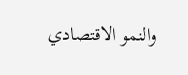والنمو الاقتصادي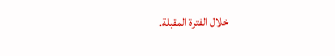خلال الفترة المقبلة.